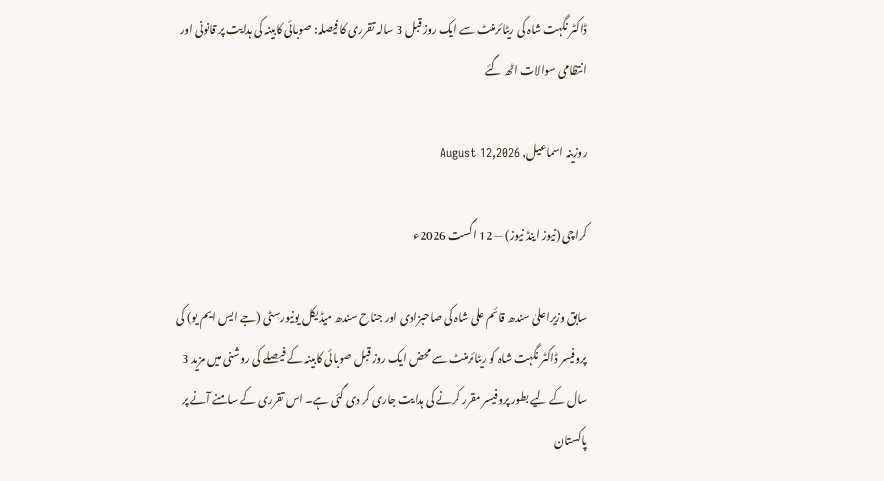ڈاکٹر نگہت شاہ کی ریٹائرمنٹ سے ایک روز قبل 3 سالہ تقرری کا فیصلہ: صوبائی کابینہ کی ہدایت پر قانونی اور انتظامی سوالات اٹھ گئے

روزینہ اسماعیل, August 12,2026

کراچی (نیوز اینڈ نیوز) — 12 اگست 2026ء

سابق وزیراعلیٰ سندھ قائم علی شاہ کی صاحبزادی اور جناح سندھ میڈیکل یونیورسٹی (جے ایس ایم یو) کی پروفیسر ڈاکٹر نگہت شاہ کو ریٹائرمنٹ سے محض ایک روز قبل صوبائی کابینہ کے فیصلے کی روشنی میں مزید 3 سال کے لیے بطور پروفیسر مقرر کرنے کی ہدایت جاری کر دی گئی ہے۔ اس تقرری کے سامنے آنے پر پاکستان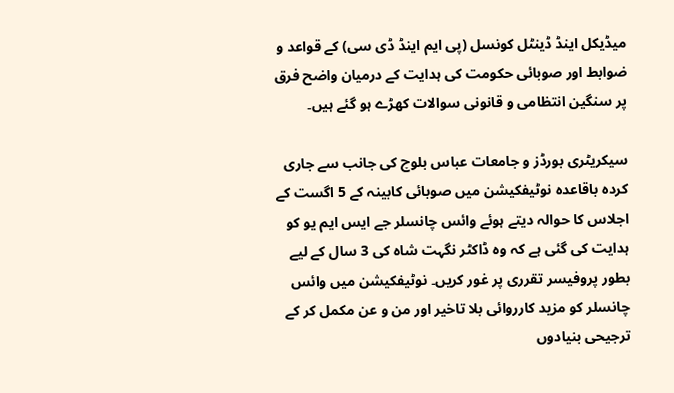میڈیکل اینڈ ڈینٹل کونسل (پی ایم اینڈ ڈی سی) کے قواعد و ضوابط اور صوبائی حکومت کی ہدایت کے درمیان واضح فرق پر سنگین انتظامی و قانونی سوالات کھڑے ہو گئے ہیں۔

سیکریٹری بورڈز و جامعات عباس بلوچ کی جانب سے جاری کردہ باقاعدہ نوٹیفکیشن میں صوبائی کابینہ کے 5 اگست کے اجلاس کا حوالہ دیتے ہوئے وائس چانسلر جے ایس ایم یو کو ہدایت کی گئی ہے کہ وہ ڈاکٹر نگہت شاہ کی 3 سال کے لیے بطور پروفیسر تقرری پر غور کریں۔ نوٹیفکیشن میں وائس چانسلر کو مزید کارروائی بلا تاخیر اور من و عن مکمل کر کے ترجیحی بنیادوں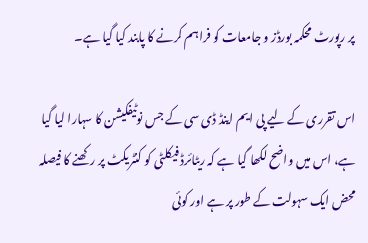پر رپورٹ محکمہ بورڈز و جامعات کو فراہم کرنے کا پابند کیا گیا ہے۔

اس تقرری کے لیے پی ایم اینڈ ڈی سی کے جس نوٹیفکیشن کا سہارا لیا گیا ہے، اس میں واضح لکھا گیا ہے کہ ریٹائرڈ فیکلٹی کو کنٹریکٹ پر رکھنے کا فیصلہ محض ایک سہولت کے طور پر ہے اور کوئی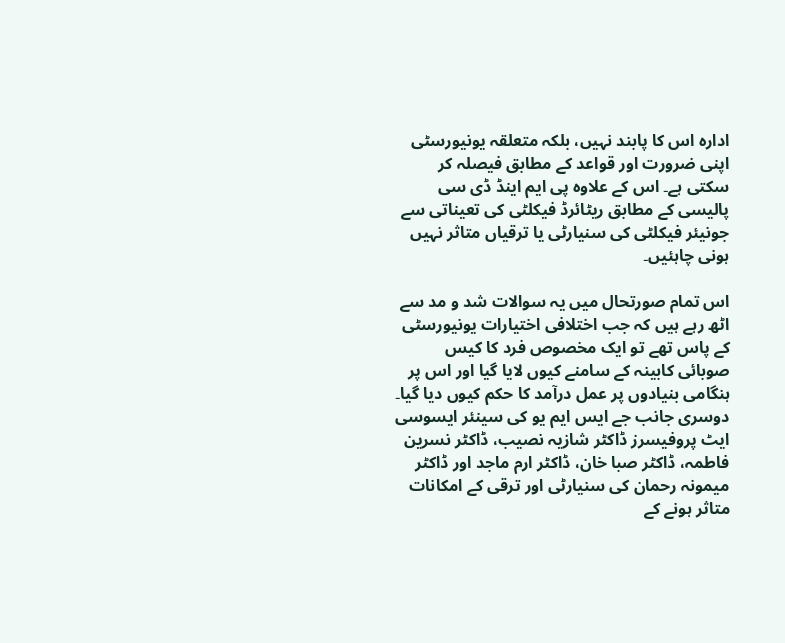ادارہ اس کا پابند نہیں، بلکہ متعلقہ یونیورسٹی اپنی ضرورت اور قواعد کے مطابق فیصلہ کر سکتی ہے۔ اس کے علاوہ پی ایم اینڈ ڈی سی پالیسی کے مطابق ریٹائرڈ فیکلٹی کی تعیناتی سے جونیئر فیکلٹی کی سنیارٹی یا ترقیاں متاثر نہیں ہونی چاہئیں۔

اس تمام صورتحال میں یہ سوالات شد و مد سے اٹھ رہے ہیں کہ جب اختلافی اختیارات یونیورسٹی کے پاس تھے تو ایک مخصوص فرد کا کیس صوبائی کابینہ کے سامنے کیوں لایا گیا اور اس پر ہنگامی بنیادوں پر عمل درآمد کا حکم کیوں دیا گیا۔ دوسری جانب جے ایس ایم یو کی سینئر ایسوسی ایٹ پروفیسرز ڈاکٹر شازیہ نصیب، ڈاکٹر نسرین فاطمہ، ڈاکٹر صبا خان، ڈاکٹر ارم ماجد اور ڈاکٹر میمونہ رحمان کی سنیارٹی اور ترقی کے امکانات متاثر ہونے کے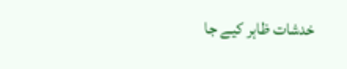خدشات ظاہر کیے جا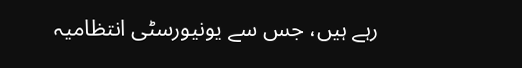رہے ہیں، جس سے یونیورسٹی انتظامیہ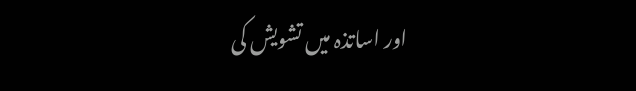اور اساتذہ میں تشویش کی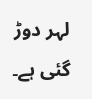لہر دوڑ گئی ہے۔